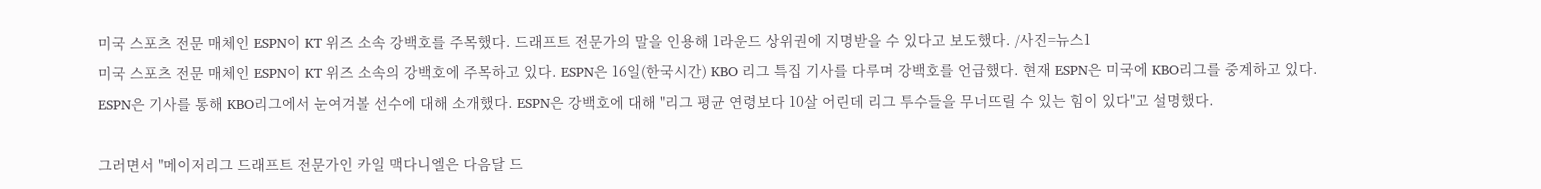미국 스포츠 전문 매체인 ESPN이 KT 위즈 소속 강백호를 주목했다. 드래프트 전문가의 말을 인용해 1라운드 상위권에 지명받을 수 있다고 보도했다. /사진=뉴스1
미국 스포츠 전문 매체인 ESPN이 KT 위즈 소속의 강백호에 주목하고 있다. ESPN은 16일(한국시간) KBO 리그 특집 기사를 다루며 강백호를 언급했다. 현재 ESPN은 미국에 KBO리그를 중계하고 있다.
ESPN은 기사를 통해 KBO리그에서 눈여겨볼 선수에 대해 소개했다. ESPN은 강백호에 대해 "리그 평균 연령보다 10살 어린데 리그 투수들을 무너뜨릴 수 있는 힘이 있다"고 설명했다.

그러면서 "메이저리그 드래프트 전문가인 카일 맥다니엘은 다음달 드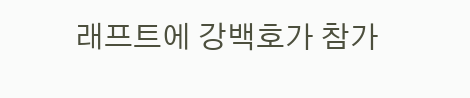래프트에 강백호가 참가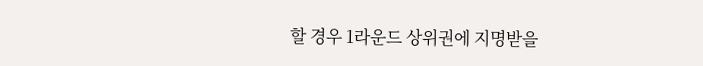할 경우 1라운드 상위권에 지명받을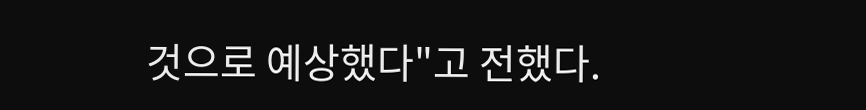것으로 예상했다"고 전했다.